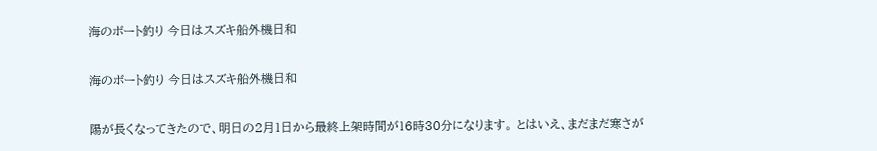海のボート釣り 今日はスズキ船外機日和

海のボート釣り 今日はスズキ船外機日和

陽が長くなってきたので、明日の2月1日から最終上架時間が16時30分になります。 とはいえ、まだまだ寒さが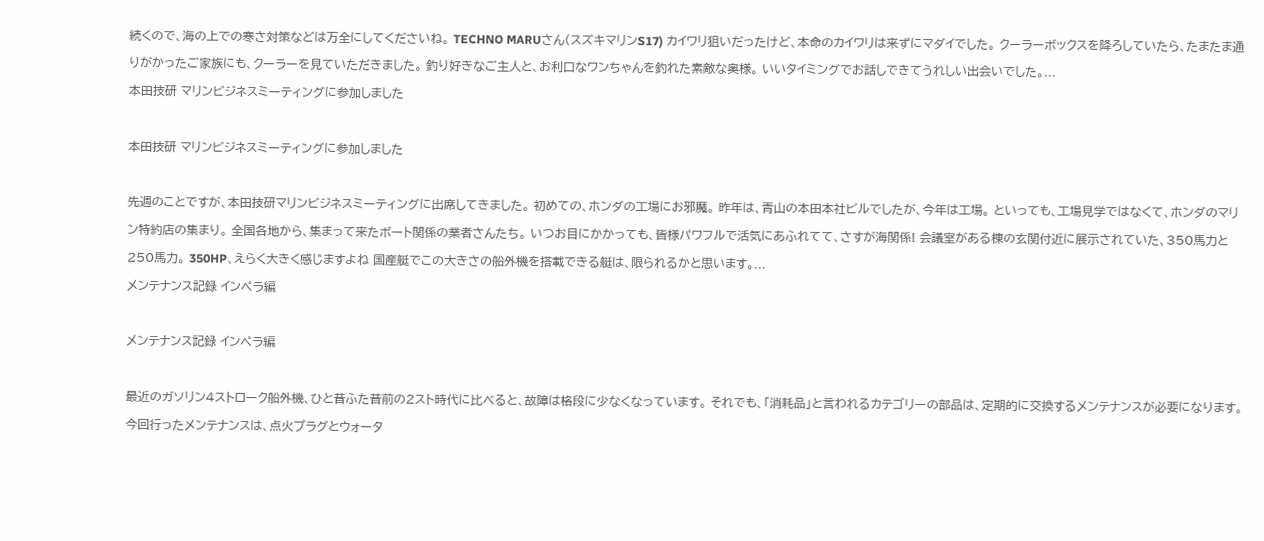続くので、海の上での寒さ対策などは万全にしてくださいね。 TECHNO MARUさん(スズキマリンS17) カイワリ狙いだったけど、本命のカイワリは来ずにマダイでした。 クーラーボックスを降ろしていたら、たまたま通りがかったご家族にも、クーラーを見ていただきました。 釣り好きなご主人と、お利口なワンちゃんを釣れた素敵な奥様。 いいタイミングでお話しできてうれしい出会いでした。...
本田技研 マリンビジネスミーティングに参加しました

本田技研 マリンビジネスミーティングに参加しました

先週のことですが、本田技研マリンビジネスミーティングに出席してきました。 初めての、ホンダの工場にお邪魔。 昨年は、青山の本田本社ビルでしたが、今年は工場。 といっても、工場見学ではなくて、ホンダのマリン特約店の集まり。 全国各地から、集まって来たボート関係の業者さんたち。 いつお目にかかっても、皆様パワフルで活気にあふれてて、さすが海関係! 会議室がある棟の玄関付近に展示されていた、350馬力と250馬力。 350HP、えらく大きく感じますよね 国産艇でこの大きさの船外機を搭載できる艇は、限られるかと思います。...
メンテナンス記録 インペラ編

メンテナンス記録 インペラ編

最近のガソリン4ストローク船外機、ひと昔ふた昔前の2スト時代に比べると、故障は格段に少なくなっています。 それでも、「消耗品」と言われるカテゴリーの部品は、定期的に交換するメンテナンスが必要になります。 今回行ったメンテナンスは、点火プラグとウォータ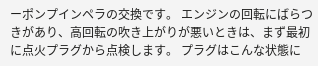ーポンプインペラの交換です。 エンジンの回転にばらつきがあり、高回転の吹き上がりが悪いときは、まず最初に点火プラグから点検します。 プラグはこんな状態に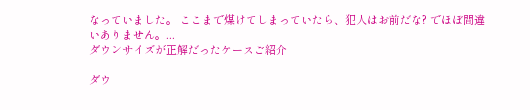なっていました。 ここまで煤けてしまっていたら、犯人はお前だな? でほぼ間違いありません。...
ダウンサイズが正解だったケースご紹介

ダウ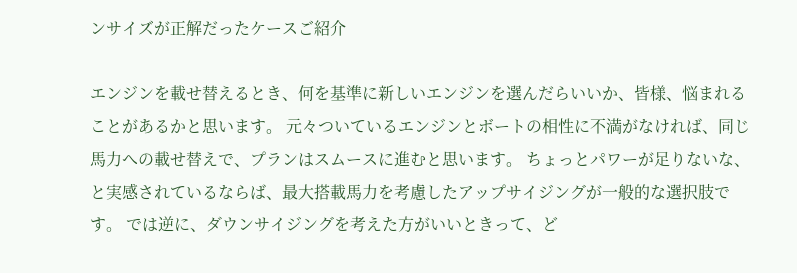ンサイズが正解だったケースご紹介

エンジンを載せ替えるとき、何を基準に新しいエンジンを選んだらいいか、皆様、悩まれることがあるかと思います。 元々ついているエンジンとボートの相性に不満がなければ、同じ馬力への載せ替えで、プランはスムースに進むと思います。 ちょっとパワーが足りないな、と実感されているならば、最大搭載馬力を考慮したアップサイジングが一般的な選択肢です。 では逆に、ダウンサイジングを考えた方がいいときって、ど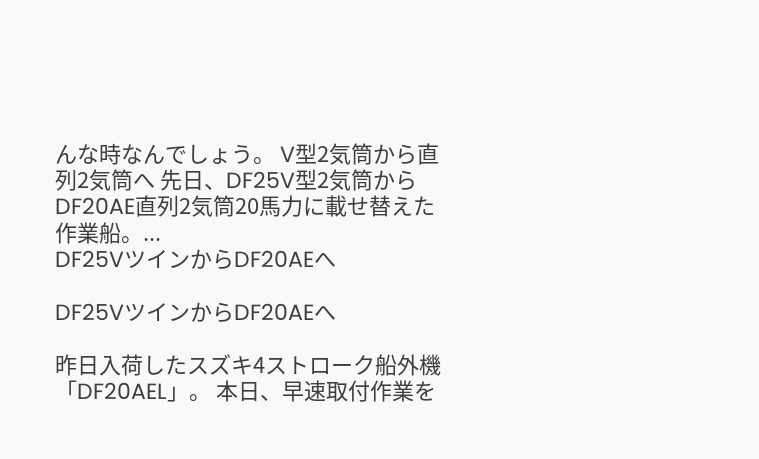んな時なんでしょう。 V型2気筒から直列2気筒へ 先日、DF25V型2気筒からDF20AE直列2気筒20馬力に載せ替えた作業船。...
DF25VツインからDF20AEへ

DF25VツインからDF20AEへ

昨日入荷したスズキ4ストローク船外機「DF20AEL」。 本日、早速取付作業を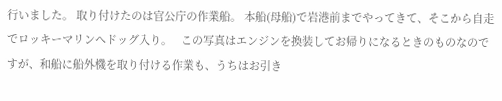行いました。 取り付けたのは官公庁の作業船。 本船(母船)で岩港前までやってきて、そこから自走でロッキーマリンへドッグ入り。   この写真はエンジンを換装してお帰りになるときのものなのですが、和船に船外機を取り付ける作業も、うちはお引き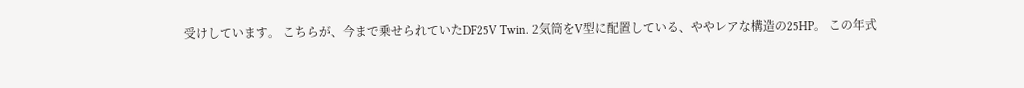受けしています。 こちらが、今まで乗せられていたDF25V Twin. 2気筒をV型に配置している、ややレアな構造の25HP。 この年式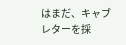はまだ、キャブレターを採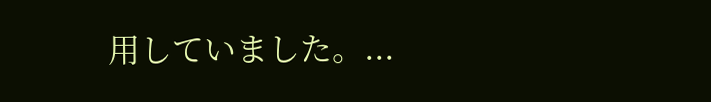用していました。...